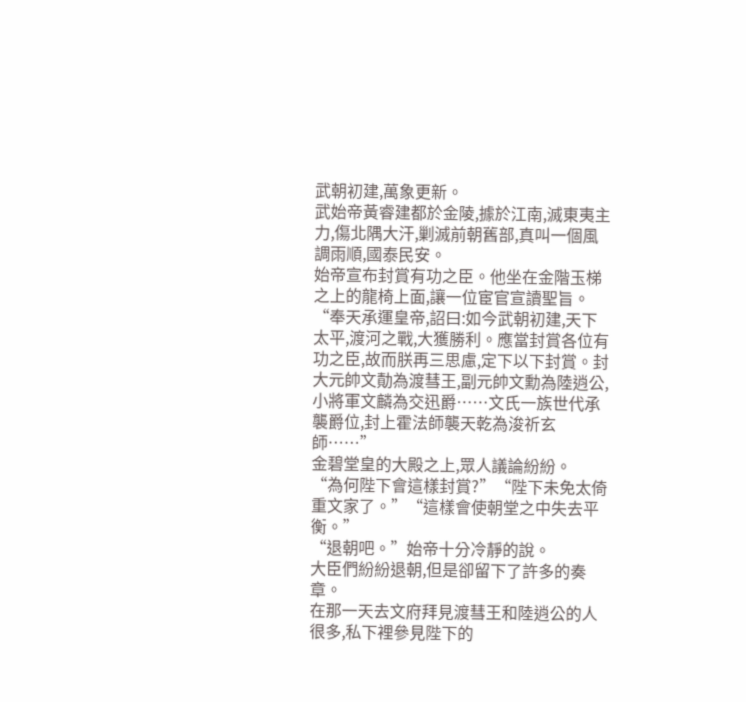武朝初建,萬象更新。
武始帝黃睿建都於金陵,據於江南,滅東夷主力,傷北隅大汗,剿滅前朝舊部,真叫一個風調雨順,國泰民安。
始帝宣布封賞有功之臣。他坐在金階玉梯之上的龍椅上面,讓一位宦官宣讀聖旨。
“奉天承運皇帝,詔曰:如今武朝初建,天下太平,渡河之戰,大獲勝利。應當封賞各位有功之臣,故而朕再三思慮,定下以下封賞。封大元帥文勣為渡彗王,副元帥文勳為陸逍公,小將軍文麟為交迅爵……文氏一族世代承襲爵位,封上霍法師襲天乾為浚祈玄師……”
金碧堂皇的大殿之上,眾人議論紛紛。
“為何陛下會這樣封賞?”“陛下未免太倚重文家了。”“這樣會使朝堂之中失去平衡。”
“退朝吧。”始帝十分冷靜的說。
大臣們紛紛退朝,但是卻留下了許多的奏章。
在那一天去文府拜見渡彗王和陸逍公的人很多,私下裡參見陛下的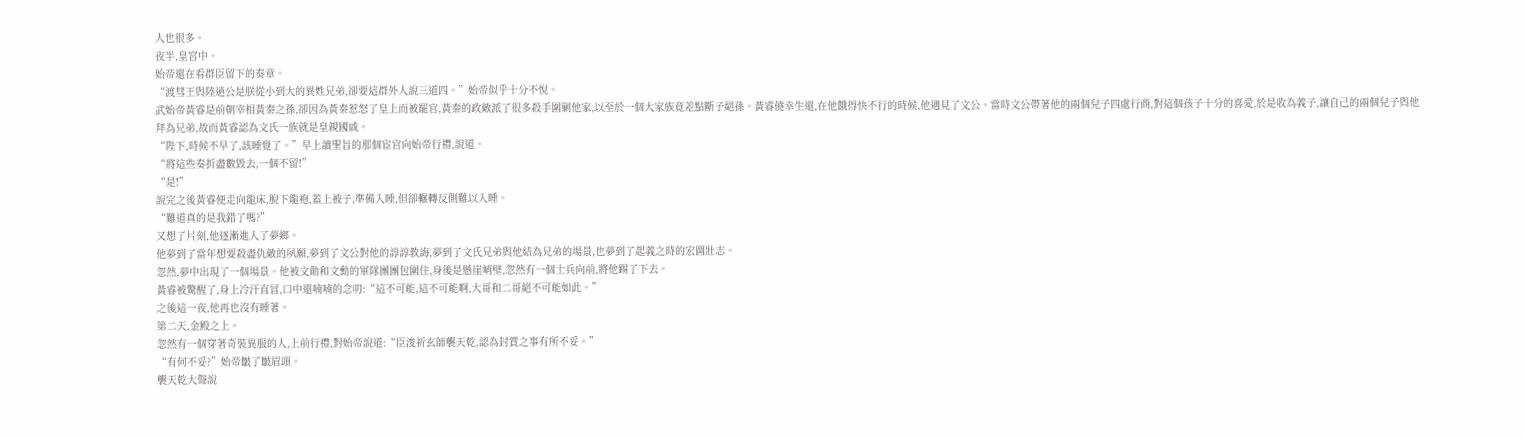人也很多。
夜半,皇宮中。
始帝還在看群臣留下的奏章。
“渡彗王與陸逍公是朕從小到大的異姓兄弟,卻要這群外人說三道四。”始帝似乎十分不悅。
武始帝黃睿是前朝宰相黃秦之孫,卻因為黃秦惹怒了皇上而被罷官,黃秦的政敵派了很多殺手圍剿他家,以至於一個大家族竟差點斷子絕孫。黃睿僥幸生還,在他餓得快不行的時候,他遇見了文公。當時文公帶著他的兩個兒子四處行商,對這個孩子十分的喜愛,於是收為義子,讓自己的兩個兒子與他拜為兄弟,故而黃睿認為文氏一族就是皇親國戚。
“陛下,時候不早了,該睡覺了。”早上讀聖旨的那個宦官向始帝行禮,說道。
“將這些奏折盡數毀去,一個不留!”
“是!”
說完之後黃睿便走向龍床,脫下龍袍,蓋上被子,準備入睡,但卻輾轉反側難以入睡。
“難道真的是我錯了嗎?”
又想了片刻,他逐漸進入了夢鄉。
他夢到了當年想要殺盡仇敵的夙願,夢到了文公對他的諄諄教誨,夢到了文氏兄弟與他結為兄弟的場景,也夢到了起義之時的宏圖壯志。
忽然,夢中出現了一個場景。他被文勣和文勳的軍隊團團包圍住,身後是懸崖峭壁,忽然有一個士兵向前,將他踢了下去。
黃睿被驚醒了,身上冷汗直冒,口中還喃喃的念叨:“這不可能,這不可能啊,大哥和二哥絕不可能如此。”
之後這一夜,他再也沒有睡著。
第二天,金殿之上。
忽然有一個穿著奇裝異服的人,上前行禮,對始帝說道:“臣浚祈玄師襲天乾,認為封賞之事有所不妥。”
“有何不妥?”始帝皺了皺眉頭。
襲天乾大聲說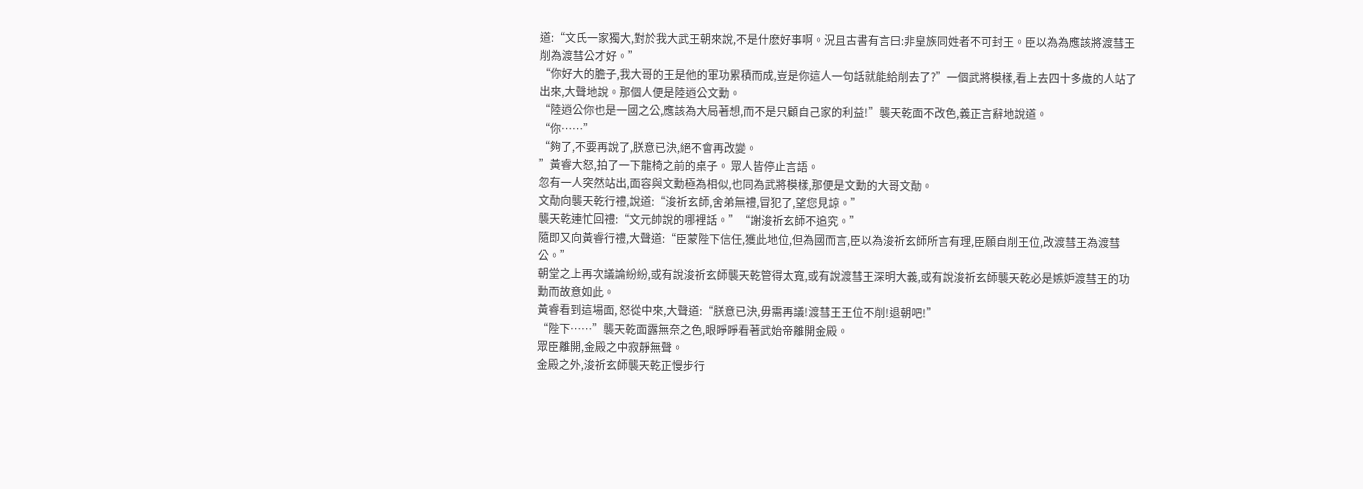道:“文氏一家獨大,對於我大武王朝來說,不是什麽好事啊。況且古書有言曰:非皇族同姓者不可封王。臣以為為應該將渡彗王削為渡彗公才好。”
“你好大的膽子,我大哥的王是他的軍功累積而成,豈是你這人一句話就能給削去了?”一個武將模樣,看上去四十多歲的人站了出來,大聲地說。那個人便是陸逍公文勳。
“陸逍公你也是一國之公,應該為大局著想,而不是只顧自己家的利益!”襲天乾面不改色,義正言辭地說道。
“你……”
“夠了,不要再說了,朕意已決,絕不會再改變。
”黃睿大怒,拍了一下龍椅之前的桌子。 眾人皆停止言語。
忽有一人突然站出,面容與文勳極為相似,也同為武將模樣,那便是文勳的大哥文勣。
文勣向襲天乾行禮,說道:“浚祈玄師,舍弟無禮,冒犯了,望您見諒。”
襲天乾連忙回禮:“文元帥說的哪裡話。”“謝浚祈玄師不追究。”
隨即又向黃睿行禮,大聲道:“臣蒙陛下信任,獲此地位,但為國而言,臣以為浚祈玄師所言有理,臣願自削王位,改渡彗王為渡彗公。”
朝堂之上再次議論紛紛,或有說浚祈玄師襲天乾管得太寬,或有說渡彗王深明大義,或有說浚祈玄師襲天乾必是嫉妒渡彗王的功勳而故意如此。
黃睿看到這場面, 怒從中來,大聲道:“朕意已決,毋需再議!渡彗王王位不削!退朝吧!”
“陛下……”襲天乾面露無奈之色,眼睜睜看著武始帝離開金殿。
眾臣離開,金殿之中寂靜無聲。
金殿之外,浚祈玄師襲天乾正慢步行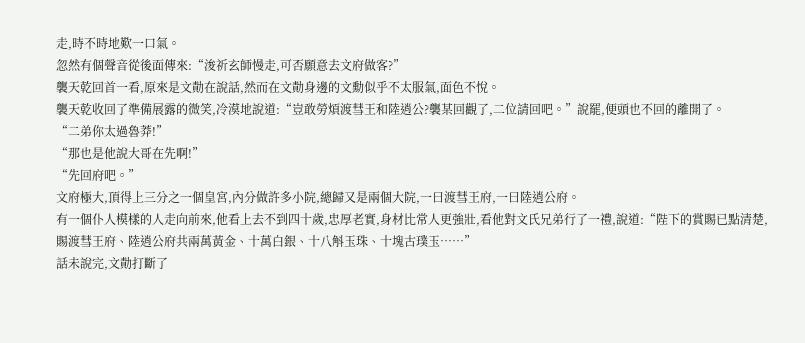走,時不時地歎一口氣。
忽然有個聲音從後面傳來:“浚祈玄師慢走,可否願意去文府做客?”
襲天乾回首一看,原來是文勣在說話,然而在文勣身邊的文勳似乎不太服氣,面色不悅。
襲天乾收回了準備展露的微笑,冷漠地說道:“豈敢勞煩渡彗王和陸逍公?襲某回觀了,二位請回吧。”說罷,便頭也不回的離開了。
“二弟你太過魯莽!”
“那也是他說大哥在先啊!”
“先回府吧。”
文府極大,頂得上三分之一個皇宮,內分做許多小院,總歸又是兩個大院,一曰渡彗王府,一曰陸逍公府。
有一個仆人模樣的人走向前來,他看上去不到四十歲,忠厚老實,身材比常人更強壯,看他對文氏兄弟行了一禮,說道:“陛下的賞賜已點清楚,賜渡彗王府、陸逍公府共兩萬黃金、十萬白銀、十八斛玉珠、十塊古璞玉……”
話未說完,文勣打斷了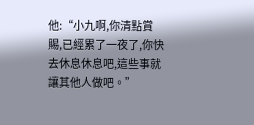他:“小九啊,你清點賞賜,已經累了一夜了,你快去休息休息吧,這些事就讓其他人做吧。”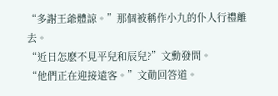“多謝王爺體諒。”那個被稱作小九的仆人行禮離去。
“近日怎麽不見平兒和辰兒?”文勳發問。
“他們正在迎接遠客。”文勣回答道。